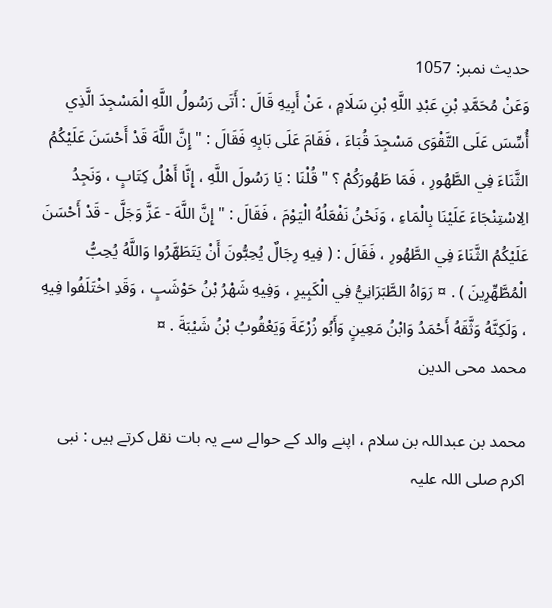حدیث نمبر: 1057
وَعَنْ مُحَمَّدِ بْنِ عَبْدِ اللَّهِ بْنِ سَلَامٍ ، عَنْ أَبِيهِ قَالَ : أَتَى رَسُولُ اللَّهِ الْمَسْجِدَ الَّذِي أُسِّسَ عَلَى التَّقْوَى مَسْجِدَ قُبَاءَ ، فَقَامَ عَلَى بَابِهِ فَقَالَ : " إِنَّ اللَّهَ قَدْ أَحْسَنَ عَلَيْكُمُ الثَّنَاءَ فِي الطَّهُورِ ، فَمَا طَهُورَكُمْ ؟ " قُلْنَا : يَا رَسُولَ اللَّهِ ، إِنَّا أَهْلُ كِتَابٍ ، وَنَجِدُ الِاسْتِنْجَاءَ عَلَيْنَا بِالْمَاءِ ، وَنَحْنُ نَفْعَلُهُ الْيَوْمَ ، فَقَالَ : " إِنَّ اللَّهَ - عَزَّ وَجَلَّ - قَدْ أَحْسَنَ عَلَيْكُمُ الثَّنَاءَ فِي الطَّهُورِ ، فَقَالَ : ( فِيهِ رِجَالٌ يُحِبُّونَ أَنْ يَتَطَهَّرُوا وَاللَّهُ يُحِبُّ الْمُطَّهِّرِينَ ) . ¤ رَوَاهُ الطَّبَرَانِيُّ فِي الْكَبِيرِ ، وَفِيهِ شَهْرُ بْنُ حَوْشَبٍ ، وَقَدِ اخْتَلَفُوا فِيهِ ، وَلَكِنَّهُ وَثَّقَهُ أَحْمَدُ وَابْنُ مَعِينٍ وَأَبُو زُرْعَةَ وَيَعْقُوبُ بْنُ شَيْبَةَ . ¤
محمد محی الدین

محمد بن عبداللہ بن سلام ، اپنے والد کے حوالے سے یہ بات نقل کرتے ہیں : نبی اکرم صلی اللہ علیہ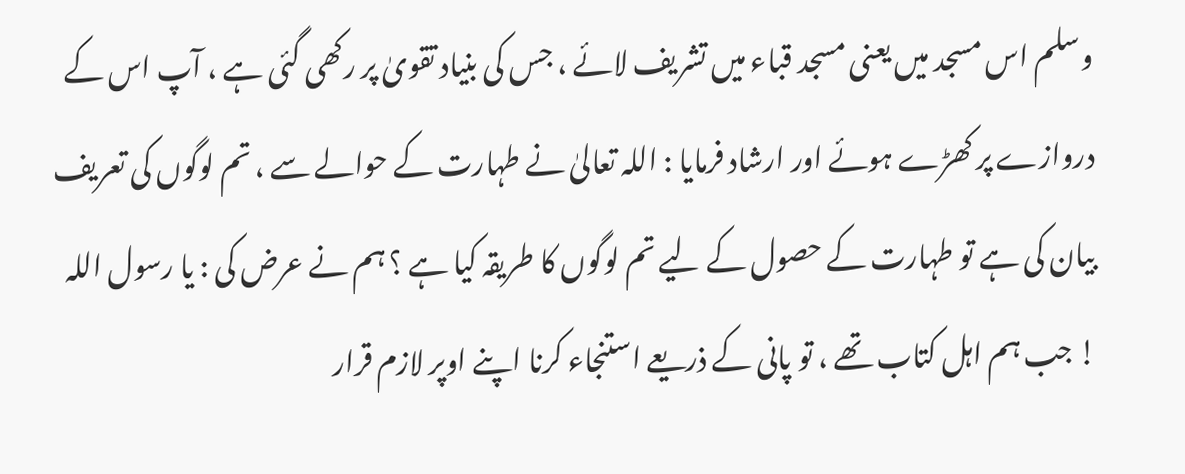وسلم اس مسجد میں یعنی مسجد قباء میں تشریف لائے ، جس کی بنیاد تقویٰ پر رکھی گئی ہے ، آپ اس کے دروازے پر کھڑے ہوئے اور ارشاد فرمایا : اللہ تعالیٰ نے طہارت کے حوالے سے ، تم لوگوں کی تعریف بیان کی ہے تو طہارت کے حصول کے لیے تم لوگوں کا طریقہ کیا ہے ؟ ہم نے عرض کی : یا رسول اللہ ! جب ہم اہل کتاب تھے ، تو پانی کے ذریعے استنجاء کرنا اپنے اوپر لازم قرار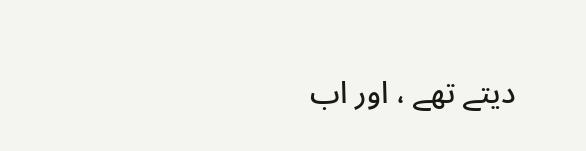دیتے تھے ، اور اب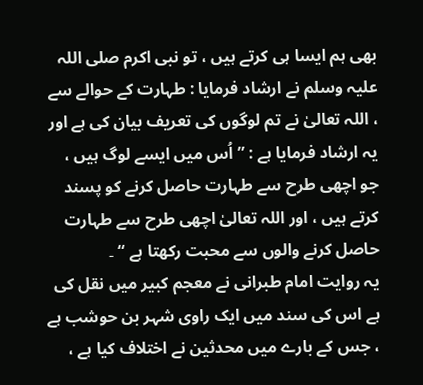بھی ہم ایسا ہی کرتے ہیں ، تو نبی اکرم صلی اللہ علیہ وسلم نے ارشاد فرمایا : طہارت کے حوالے سے ، اللہ تعالیٰ نے تم لوگوں کی تعریف بیان کی ہے اور یہ ارشاد فرمایا ہے : ” اُس میں ایسے لوگ ہیں ، جو اچھی طرح سے طہارت حاصل کرنے کو پسند کرتے ہیں ، اور اللہ تعالیٰ اچھی طرح سے طہارت حاصل کرنے والوں سے محبت رکھتا ہے “ ۔
یہ روایت امام طبرانی نے معجم کبیر میں نقل کی ہے اس کی سند میں ایک راوی شہر بن حوشب ہے ، جس کے بارے میں محدثین نے اختلاف کیا ہے ،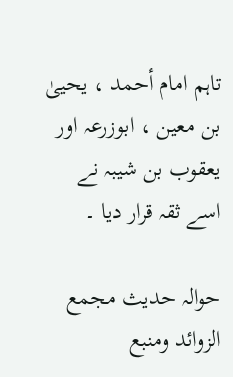تاہم امام أحمد ، یحییٰ بن معین ، ابوزرعہ اور یعقوب بن شیبہ نے اسے ثقہ قرار دیا ۔

حوالہ حدیث مجمع الزوائد ومنبع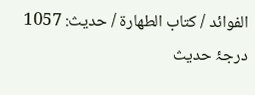الفوائد / كتاب الطهارة / حدیث: 1057
درجۂ حدیث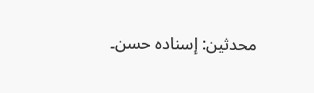محدثین: إسنادہ حسن۔